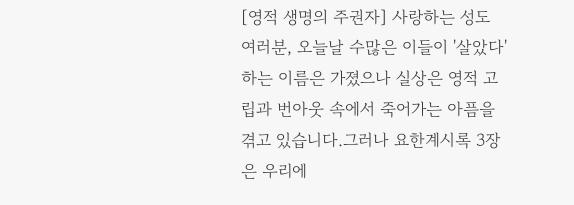[영적 생명의 주권자] 사랑하는 성도 여러분, 오늘날 수많은 이들이 '살았다' 하는 이름은 가졌으나 실상은 영적 고립과 번아웃 속에서 죽어가는 아픔을 겪고 있습니다.그러나 요한계시록 3장은 우리에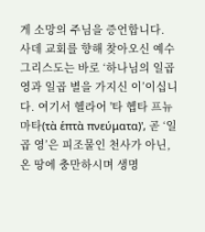게 소망의 주님을 증언합니다. 사데 교회를 향해 찾아오신 예수 그리스도는 바로 ‘하나님의 일곱 영과 일곱 별을 가지신 이’이십니다. 여기서 헬라어 '타 헵타 프뉴마타(τὰ ἑπτὰ πνεύματα)', 곧 ‘일곱 영’은 피조물인 천사가 아닌, 온 땅에 충만하시며 생명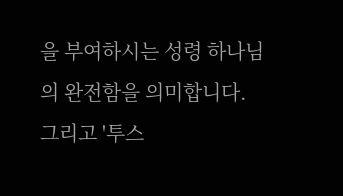을 부여하시는 성령 하나님의 완전함을 의미합니다. 그리고 '투스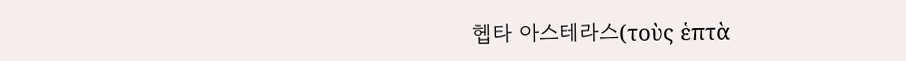헵타 아스테라스(τοὺς ἑπτὰ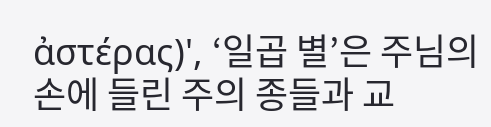ἀστέρας)', ‘일곱 별’은 주님의 손에 들린 주의 종들과 교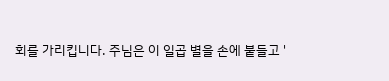회를 가리킵니다. 주님은 이 일곱 별을 손에 붙들고 '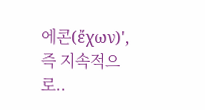에콘(ἔχων)', 즉 지속적으로..